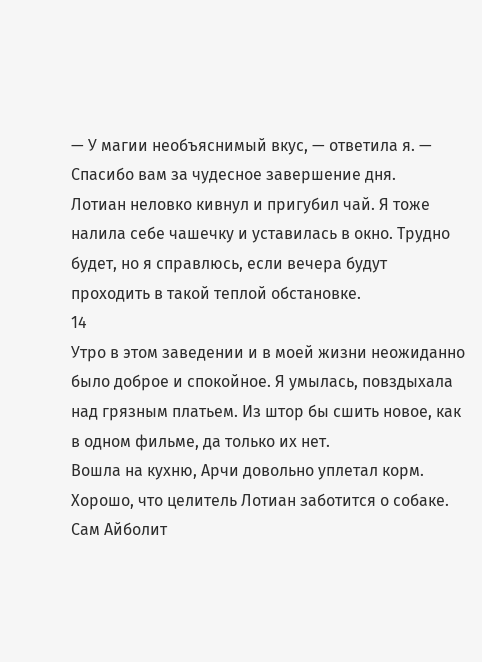— У магии необъяснимый вкус, — ответила я. — Спасибо вам за чудесное завершение дня.
Лотиан неловко кивнул и пригубил чай. Я тоже налила себе чашечку и уставилась в окно. Трудно будет, но я справлюсь, если вечера будут проходить в такой теплой обстановке.
14
Утро в этом заведении и в моей жизни неожиданно было доброе и спокойное. Я умылась, повздыхала над грязным платьем. Из штор бы сшить новое, как в одном фильме, да только их нет.
Вошла на кухню, Арчи довольно уплетал корм. Хорошо, что целитель Лотиан заботится о собаке. Сам Айболит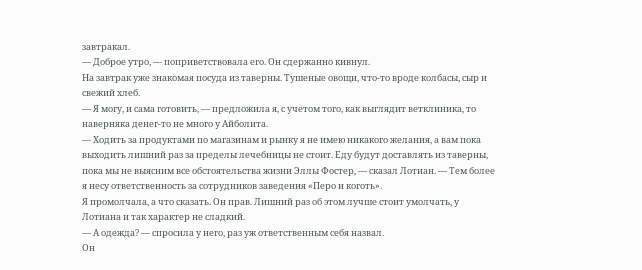завтракал.
— Доброе утро, — поприветствовала его. Он сдержанно кивнул.
На завтрак уже знакомая посуда из таверны. Тушеные овощи, что-то вроде колбасы, сыр и свежий хлеб.
— Я могу, и сама готовить, — предложила я, с учетом того, как выглядит ветклиника, то наверняка денег-то не много у Айболита.
— Ходить за продуктами по магазинам и рынку я не имею никакого желания, а вам пока выходить лишний раз за пределы лечебницы не стоит. Еду будут доставлять из таверны, пока мы не выясним все обстоятельства жизни Эллы Фостер, — сказал Лотиан. — Тем более я несу ответственность за сотрудников заведения «Перо и коготь».
Я промолчала, а что сказать. Он прав. Лишний раз об этом лучше стоит умолчать, у Лотиана и так характер не сладкий.
— А одежда? — спросила у него, раз уж ответственным себя назвал.
Он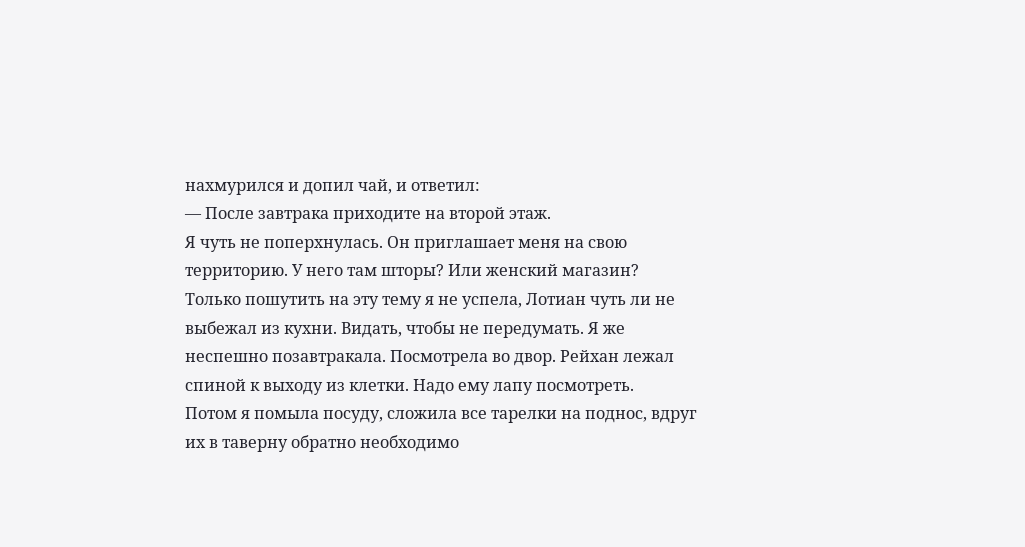нахмурился и допил чай, и ответил:
— После завтрака приходите на второй этаж.
Я чуть не поперхнулась. Он приглашает меня на свою территорию. У него там шторы? Или женский магазин?
Только пошутить на эту тему я не успела, Лотиан чуть ли не выбежал из кухни. Видать, чтобы не передумать. Я же неспешно позавтракала. Посмотрела во двор. Рейхан лежал спиной к выходу из клетки. Надо ему лапу посмотреть.
Потом я помыла посуду, сложила все тарелки на поднос, вдруг их в таверну обратно необходимо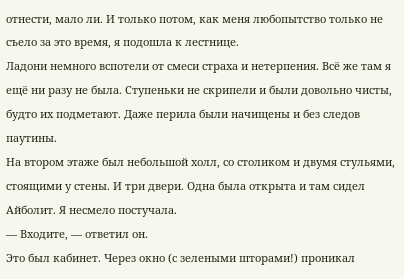отнести, мало ли. И только потом, как меня любопытство только не съело за это время, я подошла к лестнице.
Ладони немного вспотели от смеси страха и нетерпения. Всё же там я ещё ни разу не была. Ступеньки не скрипели и были довольно чисты, будто их подметают. Даже перила были начищены и без следов паутины.
На втором этаже был небольшой холл, со столиком и двумя стульями, стоящими у стены. И три двери. Одна была открыта и там сидел Айболит. Я несмело постучала.
— Входите, — ответил он.
Это был кабинет. Через окно (с зелеными шторами!) проникал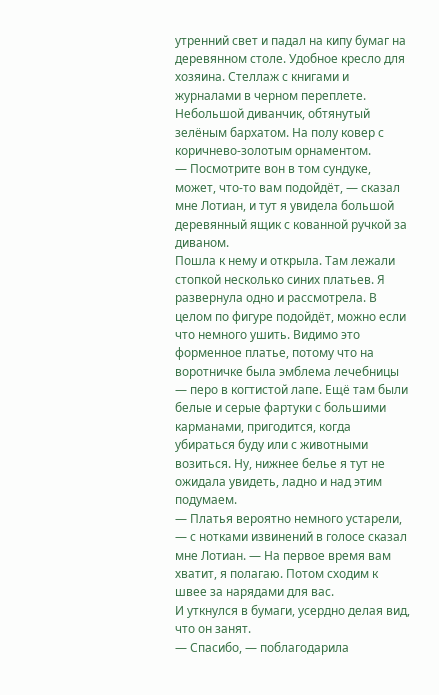утренний свет и падал на кипу бумаг на деревянном столе. Удобное кресло для хозяина. Стеллаж с книгами и журналами в черном переплете. Небольшой диванчик, обтянутый зелёным бархатом. На полу ковер с коричнево-золотым орнаментом.
— Посмотрите вон в том сундуке, может, что-то вам подойдёт, — сказал мне Лотиан, и тут я увидела большой деревянный ящик с кованной ручкой за диваном.
Пошла к нему и открыла. Там лежали стопкой несколько синих платьев. Я развернула одно и рассмотрела. В целом по фигуре подойдёт, можно если что немного ушить. Видимо это форменное платье, потому что на воротничке была эмблема лечебницы — перо в когтистой лапе. Ещё там были белые и серые фартуки с большими карманами, пригодится, когда убираться буду или с животными возиться. Ну, нижнее белье я тут не ожидала увидеть, ладно и над этим подумаем.
— Платья вероятно немного устарели, — с нотками извинений в голосе сказал мне Лотиан. — На первое время вам хватит, я полагаю. Потом сходим к швее за нарядами для вас.
И уткнулся в бумаги, усердно делая вид, что он занят.
— Спасибо, — поблагодарила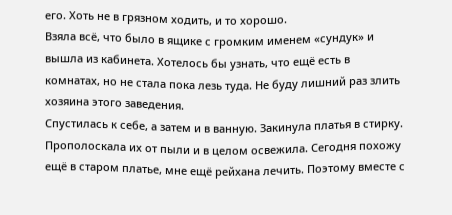его. Хоть не в грязном ходить, и то хорошо.
Взяла всё, что было в ящике с громким именем «сундук» и вышла из кабинета. Хотелось бы узнать, что ещё есть в комнатах, но не стала пока лезь туда. Не буду лишний раз злить хозяина этого заведения.
Спустилась к себе, а затем и в ванную. Закинула платья в стирку. Прополоскала их от пыли и в целом освежила. Сегодня похожу ещё в старом платье, мне ещё рейхана лечить. Поэтому вместе с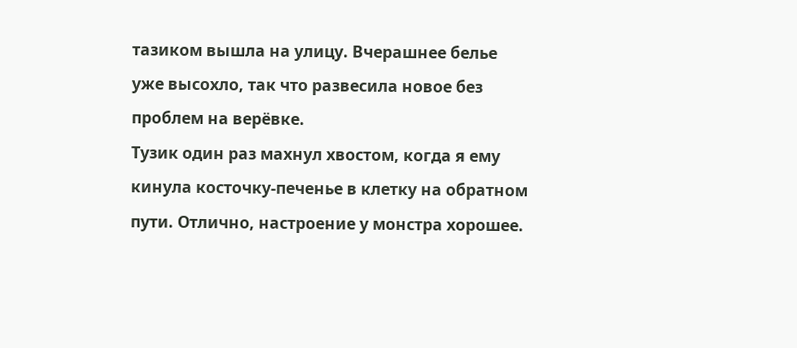тазиком вышла на улицу. Вчерашнее белье уже высохло, так что развесила новое без проблем на верёвке.
Тузик один раз махнул хвостом, когда я ему кинула косточку-печенье в клетку на обратном пути. Отлично, настроение у монстра хорошее.